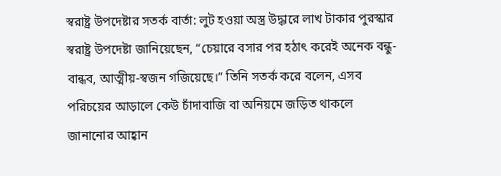স্বরাষ্ট্র উপদেষ্টার সতর্ক বার্তা: লুট হওয়া অস্ত্র উদ্ধারে লাখ টাকার পুরস্কার
স্বরাষ্ট্র উপদেষ্টা জানিয়েছেন, “চেয়ারে বসার পর হঠাৎ করেই অনেক বন্ধু-বান্ধব, আত্মীয়-স্বজন গজিয়েছে।” তিনি সতর্ক করে বলেন, এসব পরিচয়ের আড়ালে কেউ চাঁদাবাজি বা অনিয়মে জড়িত থাকলে জানানোর আহ্বান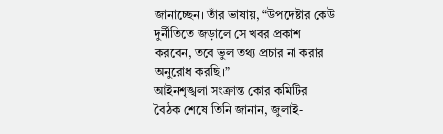জানাচ্ছেন। তাঁর ভাষায়, “উপদেষ্টার কেউ দুর্নীতিতে জড়ালে সে খবর প্রকাশ করবেন, তবে ভুল তথ্য প্রচার না করার অনুরোধ করছি।”
আইনশৃঙ্খলা সংক্রান্ত কোর কমিটির বৈঠক শেষে তিনি জানান, জুলাই-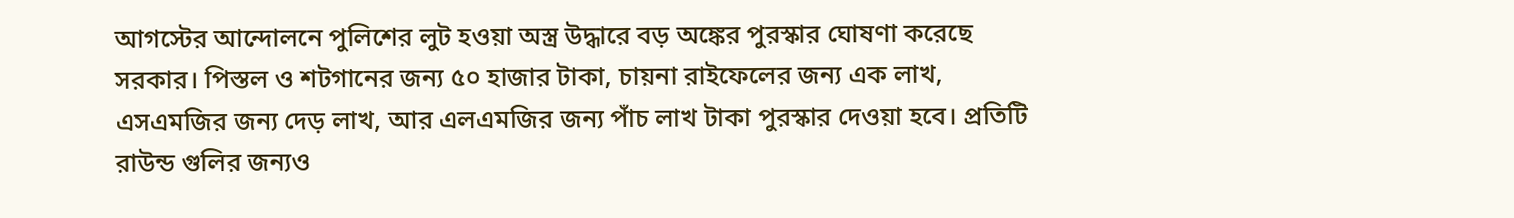আগস্টের আন্দোলনে পুলিশের লুট হওয়া অস্ত্র উদ্ধারে বড় অঙ্কের পুরস্কার ঘোষণা করেছে সরকার। পিস্তল ও শটগানের জন্য ৫০ হাজার টাকা, চায়না রাইফেলের জন্য এক লাখ, এসএমজির জন্য দেড় লাখ, আর এলএমজির জন্য পাঁচ লাখ টাকা পুরস্কার দেওয়া হবে। প্রতিটি রাউন্ড গুলির জন্যও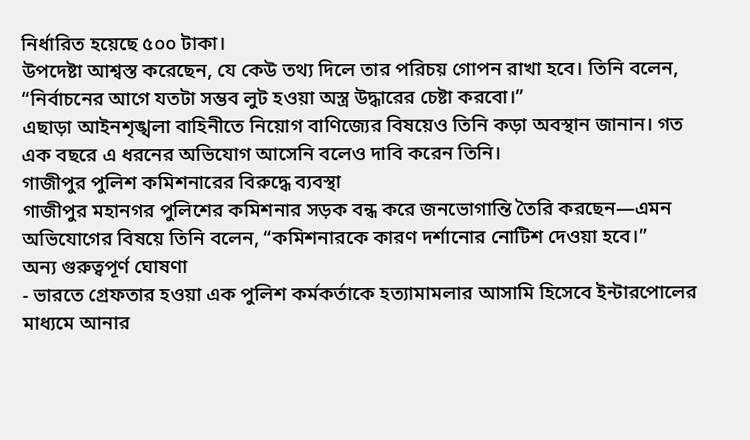নির্ধারিত হয়েছে ৫০০ টাকা।
উপদেষ্টা আশ্বস্ত করেছেন, যে কেউ তথ্য দিলে তার পরিচয় গোপন রাখা হবে। তিনি বলেন, “নির্বাচনের আগে যতটা সম্ভব লুট হওয়া অস্ত্র উদ্ধারের চেষ্টা করবো।”
এছাড়া আইনশৃঙ্খলা বাহিনীতে নিয়োগ বাণিজ্যের বিষয়েও তিনি কড়া অবস্থান জানান। গত এক বছরে এ ধরনের অভিযোগ আসেনি বলেও দাবি করেন তিনি।
গাজীপুর পুলিশ কমিশনারের বিরুদ্ধে ব্যবস্থা
গাজীপুর মহানগর পুলিশের কমিশনার সড়ক বন্ধ করে জনভোগান্তি তৈরি করছেন—এমন অভিযোগের বিষয়ে তিনি বলেন, “কমিশনারকে কারণ দর্শানোর নোটিশ দেওয়া হবে।”
অন্য গুরুত্বপূর্ণ ঘোষণা
- ভারতে গ্রেফতার হওয়া এক পুলিশ কর্মকর্তাকে হত্যামামলার আসামি হিসেবে ইন্টারপোলের মাধ্যমে আনার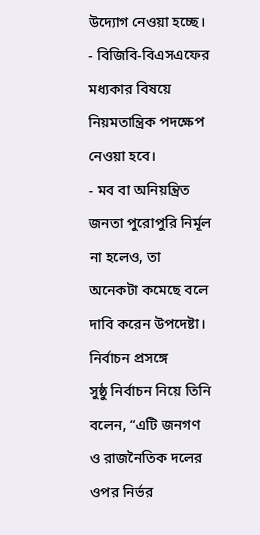উদ্যোগ নেওয়া হচ্ছে।
- বিজিবি-বিএসএফের মধ্যকার বিষয়ে নিয়মতান্ত্রিক পদক্ষেপ নেওয়া হবে।
- মব বা অনিয়ন্ত্রিত জনতা পুরোপুরি নির্মূল না হলেও, তা অনেকটা কমেছে বলে দাবি করেন উপদেষ্টা।
নির্বাচন প্রসঙ্গে
সুষ্ঠু নির্বাচন নিয়ে তিনি বলেন, “এটি জনগণ ও রাজনৈতিক দলের ওপর নির্ভর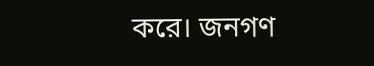করে। জনগণ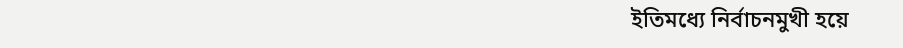ইতিমধ্যে নির্বাচনমুখী হয়ে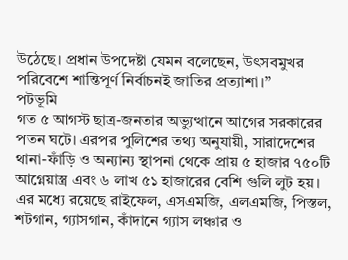উঠেছে। প্রধান উপদেষ্টা যেমন বলেছেন, উৎসবমুখর পরিবেশে শান্তিপূর্ণ নির্বাচনই জাতির প্রত্যাশা।”
পটভূমি
গত ৫ আগস্ট ছাত্র-জনতার অভ্যুত্থানে আগের সরকারের পতন ঘটে। এরপর পুলিশের তথ্য অনুযায়ী, সারাদেশের থানা-ফাঁড়ি ও অন্যান্য স্থাপনা থেকে প্রায় ৫ হাজার ৭৫০টি আগ্নেয়াস্ত্র এবং ৬ লাখ ৫১ হাজারের বেশি গুলি লুট হয়। এর মধ্যে রয়েছে রাইফেল, এসএমজি, এলএমজি, পিস্তল, শটগান, গ্যাসগান, কাঁদানে গ্যাস লঞ্চার ও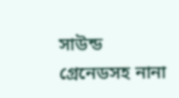সাউন্ড গ্রেনেডসহ নানা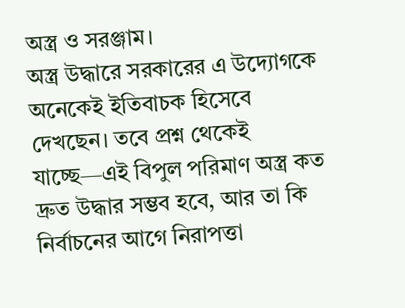অস্ত্র ও সরঞ্জাম।
অস্ত্র উদ্ধারে সরকারের এ উদ্যোগকে অনেকেই ইতিবাচক হিসেবে দেখছেন। তবে প্রশ্ন থেকেই যাচ্ছে—এই বিপুল পরিমাণ অস্ত্র কত দ্রুত উদ্ধার সম্ভব হবে, আর তা কি নির্বাচনের আগে নিরাপত্তা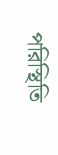পরিস্থিতি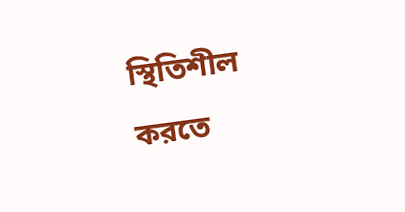স্থিতিশীল করতে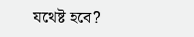যথেষ্ট হবে?